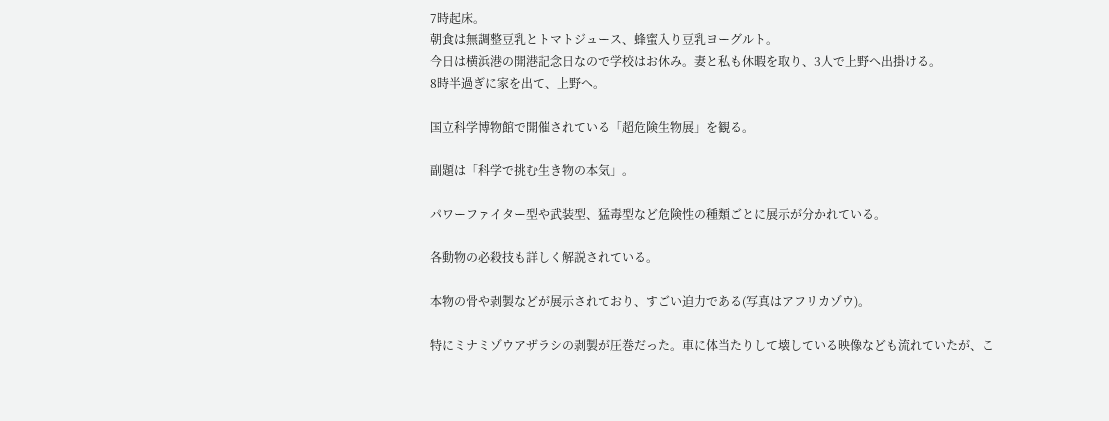7時起床。
朝食は無調整豆乳とトマトジュース、蜂蜜入り豆乳ヨーグルト。
今日は横浜港の開港記念日なので学校はお休み。妻と私も休暇を取り、3人で上野へ出掛ける。
8時半過ぎに家を出て、上野へ。

国立科学博物館で開催されている「超危険生物展」を観る。

副題は「科学で挑む生き物の本気」。

パワーファイター型や武装型、猛毒型など危険性の種類ごとに展示が分かれている。

各動物の必殺技も詳しく解説されている。

本物の骨や剥製などが展示されており、すごい迫力である(写真はアフリカゾウ)。

特にミナミゾウアザラシの剥製が圧巻だった。車に体当たりして壊している映像なども流れていたが、こ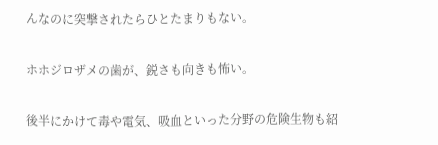んなのに突撃されたらひとたまりもない。

ホホジロザメの歯が、鋭さも向きも怖い。

後半にかけて毒や電気、吸血といった分野の危険生物も紹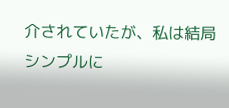介されていたが、私は結局シンプルに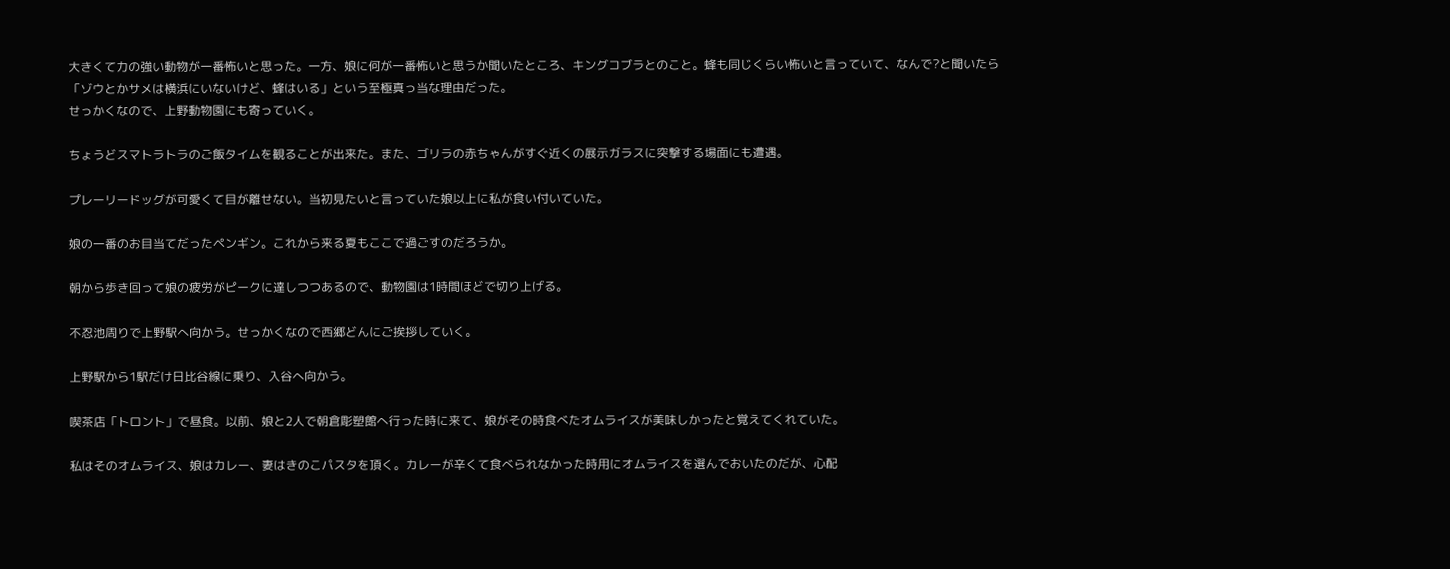大きくて力の強い動物が一番怖いと思った。一方、娘に何が一番怖いと思うか聞いたところ、キングコブラとのこと。蜂も同じくらい怖いと言っていて、なんで?と聞いたら「ゾウとかサメは横浜にいないけど、蜂はいる」という至極真っ当な理由だった。
せっかくなので、上野動物園にも寄っていく。

ちょうどスマトラトラのご飯タイムを観ることが出来た。また、ゴリラの赤ちゃんがすぐ近くの展示ガラスに突撃する場面にも遭遇。

プレーリードッグが可愛くて目が離せない。当初見たいと言っていた娘以上に私が食い付いていた。

娘の一番のお目当てだったペンギン。これから来る夏もここで過ごすのだろうか。

朝から歩き回って娘の疲労がピークに達しつつあるので、動物園は1時間ほどで切り上げる。

不忍池周りで上野駅へ向かう。せっかくなので西郷どんにご挨拶していく。

上野駅から1駅だけ日比谷線に乗り、入谷へ向かう。

喫茶店「トロント」で昼食。以前、娘と2人で朝倉彫塑館へ行った時に来て、娘がその時食べたオムライスが美味しかったと覚えてくれていた。

私はそのオムライス、娘はカレー、妻はきのこパスタを頂く。カレーが辛くて食べられなかった時用にオムライスを選んでおいたのだが、心配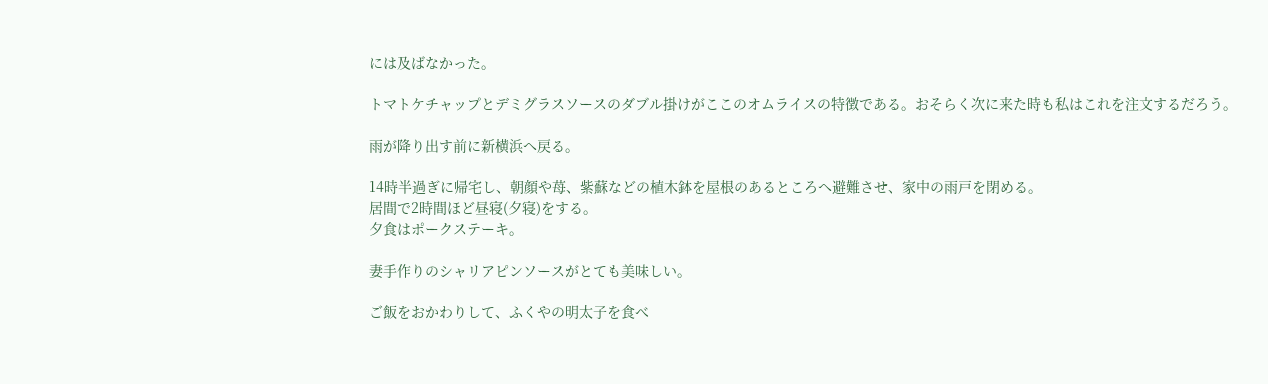には及ばなかった。

トマトケチャップとデミグラスソースのダブル掛けがここのオムライスの特徴である。おそらく次に来た時も私はこれを注文するだろう。

雨が降り出す前に新横浜へ戻る。

14時半過ぎに帰宅し、朝顔や苺、紫蘇などの植木鉢を屋根のあるところへ避難させ、家中の雨戸を閉める。
居間で2時間ほど昼寝(夕寝)をする。
夕食はポークステーキ。

妻手作りのシャリアピンソースがとても美味しい。

ご飯をおかわりして、ふくやの明太子を食べ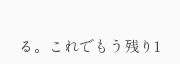る。これでもう残り1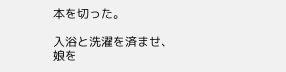本を切った。

入浴と洗濯を済ませ、娘を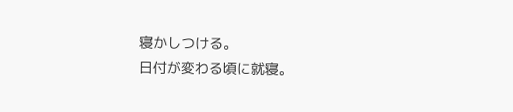寝かしつける。
日付が変わる頃に就寝。